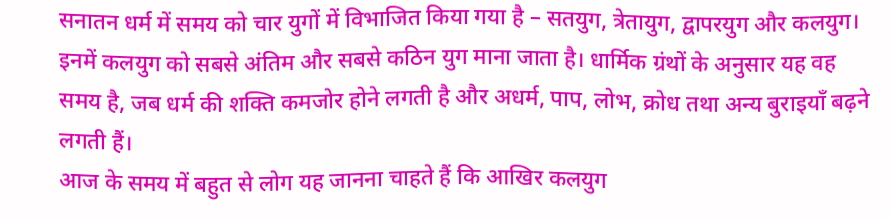सनातन धर्म में समय को चार युगों में विभाजित किया गया है – सतयुग, त्रेतायुग, द्वापरयुग और कलयुग। इनमें कलयुग को सबसे अंतिम और सबसे कठिन युग माना जाता है। धार्मिक ग्रंथों के अनुसार यह वह समय है, जब धर्म की शक्ति कमजोर होने लगती है और अधर्म, पाप, लोभ, क्रोध तथा अन्य बुराइयाँ बढ़ने लगती हैं।
आज के समय में बहुत से लोग यह जानना चाहते हैं कि आखिर कलयुग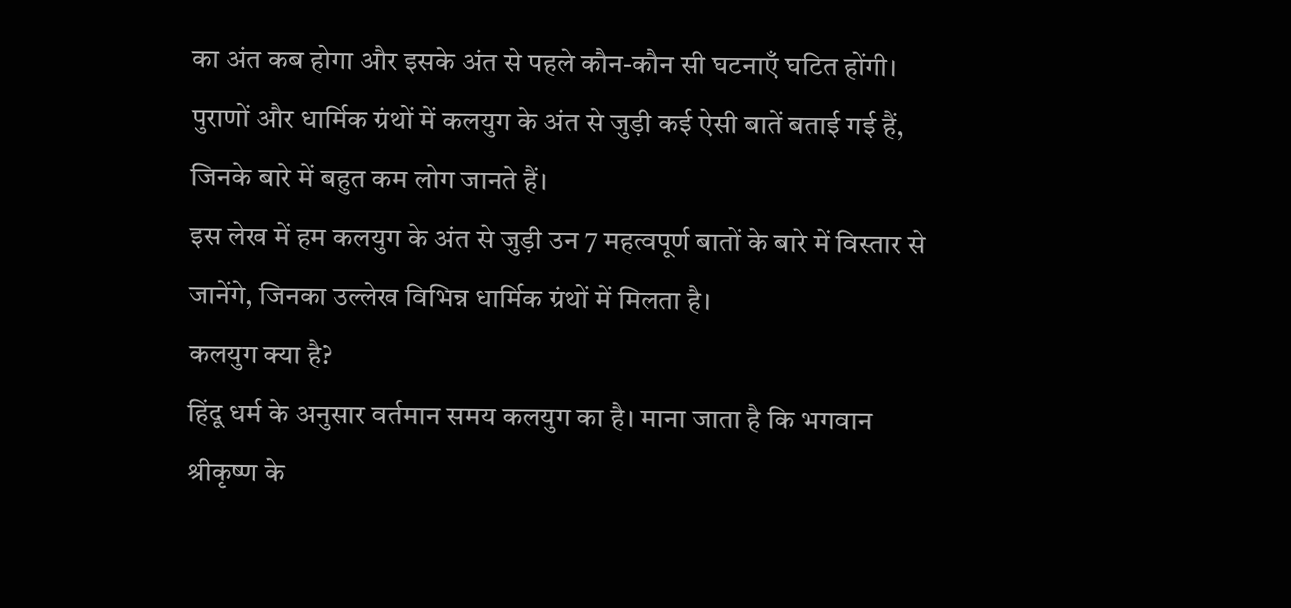का अंत कब होगा और इसके अंत से पहले कौन-कौन सी घटनाएँ घटित होंगी। पुराणों और धार्मिक ग्रंथों में कलयुग के अंत से जुड़ी कई ऐसी बातें बताई गई हैं, जिनके बारे में बहुत कम लोग जानते हैं।
इस लेख में हम कलयुग के अंत से जुड़ी उन 7 महत्वपूर्ण बातों के बारे में विस्तार से जानेंगे, जिनका उल्लेख विभिन्न धार्मिक ग्रंथों में मिलता है।
कलयुग क्या है?
हिंदू धर्म के अनुसार वर्तमान समय कलयुग का है। माना जाता है कि भगवान श्रीकृष्ण के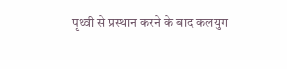पृथ्वी से प्रस्थान करने के बाद कलयुग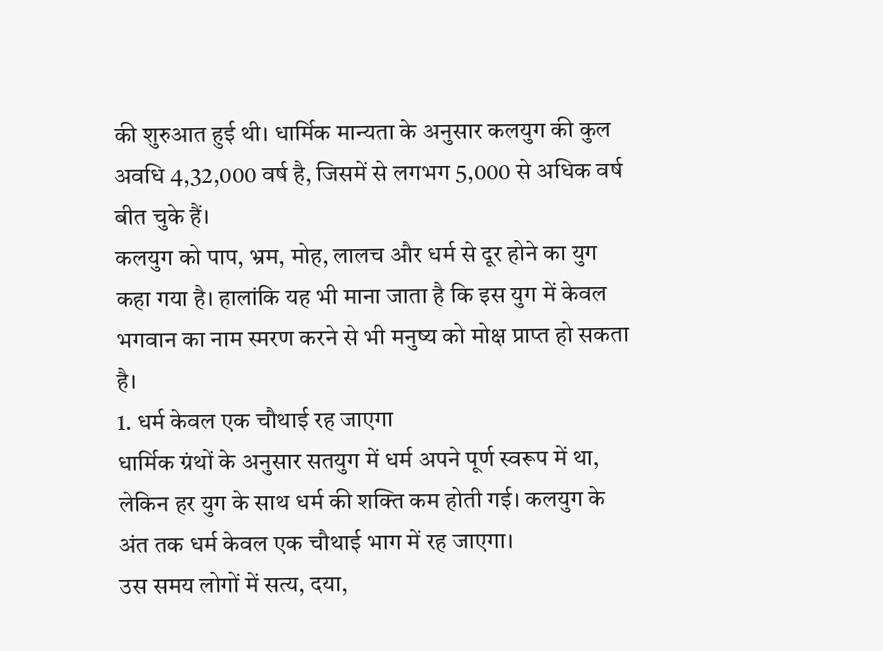की शुरुआत हुई थी। धार्मिक मान्यता के अनुसार कलयुग की कुल अवधि 4,32,000 वर्ष है, जिसमें से लगभग 5,000 से अधिक वर्ष बीत चुके हैं।
कलयुग को पाप, भ्रम, मोह, लालच और धर्म से दूर होने का युग कहा गया है। हालांकि यह भी माना जाता है कि इस युग में केवल भगवान का नाम स्मरण करने से भी मनुष्य को मोक्ष प्राप्त हो सकता है।
1. धर्म केवल एक चौथाई रह जाएगा
धार्मिक ग्रंथों के अनुसार सतयुग में धर्म अपने पूर्ण स्वरूप में था, लेकिन हर युग के साथ धर्म की शक्ति कम होती गई। कलयुग के अंत तक धर्म केवल एक चौथाई भाग में रह जाएगा।
उस समय लोगों में सत्य, दया,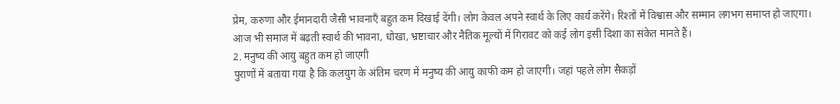प्रेम, करुणा और ईमानदारी जैसी भावनाएँ बहुत कम दिखाई देंगी। लोग केवल अपने स्वार्थ के लिए कार्य करेंगे। रिश्तों में विश्वास और सम्मान लगभग समाप्त हो जाएगा।
आज भी समाज में बढ़ती स्वार्थ की भावना, धोखा, भ्रष्टाचार और नैतिक मूल्यों में गिरावट को कई लोग इसी दिशा का संकेत मानते हैं।
2. मनुष्य की आयु बहुत कम हो जाएगी
पुराणों में बताया गया है कि कलयुग के अंतिम चरण में मनुष्य की आयु काफी कम हो जाएगी। जहां पहले लोग सैकड़ों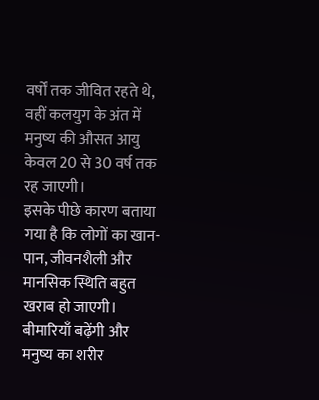वर्षों तक जीवित रहते थे, वहीं कलयुग के अंत में मनुष्य की औसत आयु केवल 20 से 30 वर्ष तक रह जाएगी।
इसके पीछे कारण बताया गया है कि लोगों का खान-पान, जीवनशैली और मानसिक स्थिति बहुत खराब हो जाएगी। बीमारियाँ बढ़ेंगी और मनुष्य का शरीर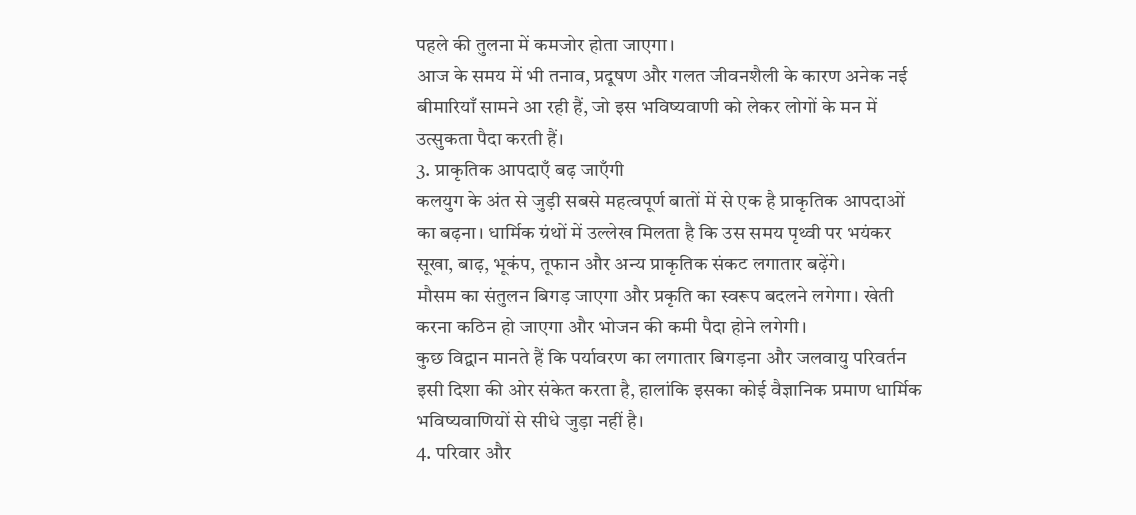पहले की तुलना में कमजोर होता जाएगा।
आज के समय में भी तनाव, प्रदूषण और गलत जीवनशैली के कारण अनेक नई बीमारियाँ सामने आ रही हैं, जो इस भविष्यवाणी को लेकर लोगों के मन में उत्सुकता पैदा करती हैं।
3. प्राकृतिक आपदाएँ बढ़ जाएँगी
कलयुग के अंत से जुड़ी सबसे महत्वपूर्ण बातों में से एक है प्राकृतिक आपदाओं का बढ़ना। धार्मिक ग्रंथों में उल्लेख मिलता है कि उस समय पृथ्वी पर भयंकर सूखा, बाढ़, भूकंप, तूफान और अन्य प्राकृतिक संकट लगातार बढ़ेंगे।
मौसम का संतुलन बिगड़ जाएगा और प्रकृति का स्वरूप बदलने लगेगा। खेती करना कठिन हो जाएगा और भोजन की कमी पैदा होने लगेगी।
कुछ विद्वान मानते हैं कि पर्यावरण का लगातार बिगड़ना और जलवायु परिवर्तन इसी दिशा की ओर संकेत करता है, हालांकि इसका कोई वैज्ञानिक प्रमाण धार्मिक भविष्यवाणियों से सीधे जुड़ा नहीं है।
4. परिवार और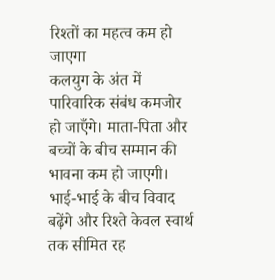रिश्तों का महत्व कम हो जाएगा
कलयुग के अंत में पारिवारिक संबंध कमजोर हो जाएँगे। माता-पिता और बच्चों के बीच सम्मान की भावना कम हो जाएगी। भाई-भाई के बीच विवाद बढ़ेंगे और रिश्ते केवल स्वार्थ तक सीमित रह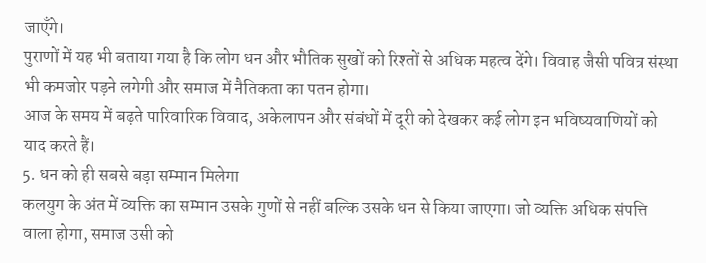जाएँगे।
पुराणों में यह भी बताया गया है कि लोग धन और भौतिक सुखों को रिश्तों से अधिक महत्व देंगे। विवाह जैसी पवित्र संस्था भी कमजोर पड़ने लगेगी और समाज में नैतिकता का पतन होगा।
आज के समय में बढ़ते पारिवारिक विवाद, अकेलापन और संबंधों में दूरी को देखकर कई लोग इन भविष्यवाणियों को याद करते हैं।
5. धन को ही सबसे बड़ा सम्मान मिलेगा
कलयुग के अंत में व्यक्ति का सम्मान उसके गुणों से नहीं बल्कि उसके धन से किया जाएगा। जो व्यक्ति अधिक संपत्ति वाला होगा, समाज उसी को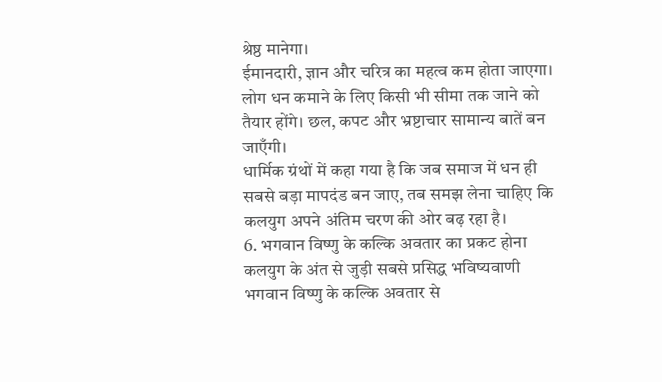श्रेष्ठ मानेगा।
ईमानदारी, ज्ञान और चरित्र का महत्व कम होता जाएगा। लोग धन कमाने के लिए किसी भी सीमा तक जाने को तैयार होंगे। छल, कपट और भ्रष्टाचार सामान्य बातें बन जाएँगी।
धार्मिक ग्रंथों में कहा गया है कि जब समाज में धन ही सबसे बड़ा मापदंड बन जाए, तब समझ लेना चाहिए कि कलयुग अपने अंतिम चरण की ओर बढ़ रहा है।
6. भगवान विष्णु के कल्कि अवतार का प्रकट होना
कलयुग के अंत से जुड़ी सबसे प्रसिद्ध भविष्यवाणी भगवान विष्णु के कल्कि अवतार से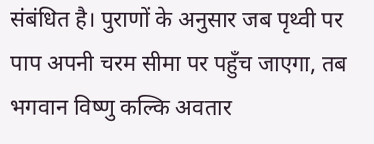संबंधित है। पुराणों के अनुसार जब पृथ्वी पर पाप अपनी चरम सीमा पर पहुँच जाएगा, तब भगवान विष्णु कल्कि अवतार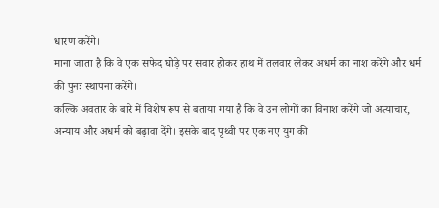धारण करेंगे।
माना जाता है कि वे एक सफेद घोड़े पर सवार होकर हाथ में तलवार लेकर अधर्म का नाश करेंगे और धर्म की पुनः स्थापना करेंगे।
कल्कि अवतार के बारे में विशेष रूप से बताया गया है कि वे उन लोगों का विनाश करेंगे जो अत्याचार, अन्याय और अधर्म को बढ़ावा देंगे। इसके बाद पृथ्वी पर एक नए युग की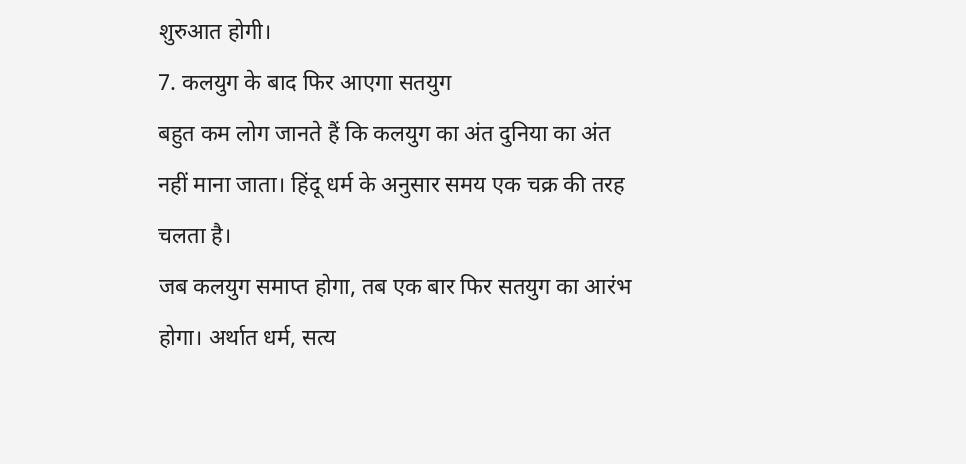शुरुआत होगी।
7. कलयुग के बाद फिर आएगा सतयुग
बहुत कम लोग जानते हैं कि कलयुग का अंत दुनिया का अंत नहीं माना जाता। हिंदू धर्म के अनुसार समय एक चक्र की तरह चलता है।
जब कलयुग समाप्त होगा, तब एक बार फिर सतयुग का आरंभ होगा। अर्थात धर्म, सत्य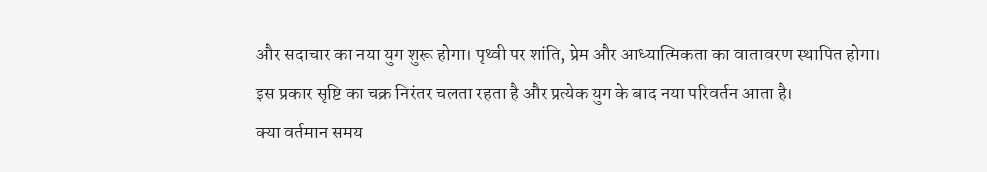और सदाचार का नया युग शुरू होगा। पृथ्वी पर शांति, प्रेम और आध्यात्मिकता का वातावरण स्थापित होगा।
इस प्रकार सृष्टि का चक्र निरंतर चलता रहता है और प्रत्येक युग के बाद नया परिवर्तन आता है।
क्या वर्तमान समय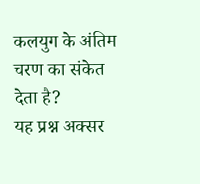कलयुग के अंतिम चरण का संकेत देता है?
यह प्रश्न अक्सर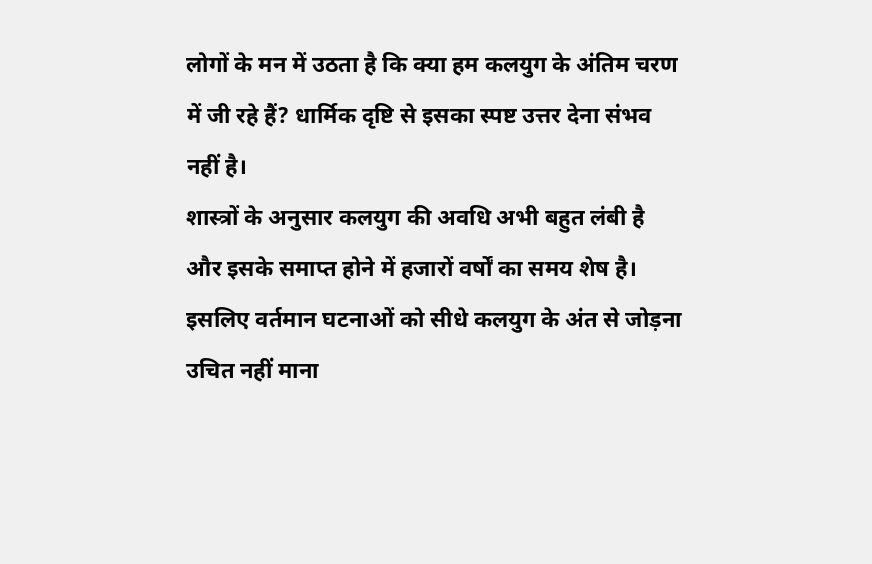लोगों के मन में उठता है कि क्या हम कलयुग के अंतिम चरण में जी रहे हैं? धार्मिक दृष्टि से इसका स्पष्ट उत्तर देना संभव नहीं है।
शास्त्रों के अनुसार कलयुग की अवधि अभी बहुत लंबी है और इसके समाप्त होने में हजारों वर्षों का समय शेष है। इसलिए वर्तमान घटनाओं को सीधे कलयुग के अंत से जोड़ना उचित नहीं माना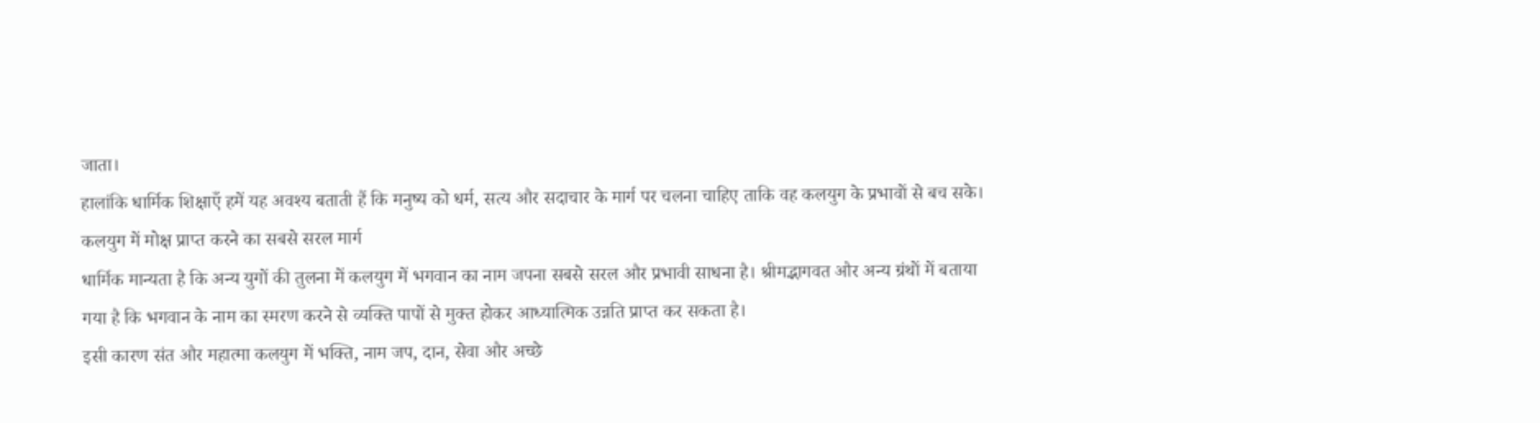जाता।
हालांकि धार्मिक शिक्षाएँ हमें यह अवश्य बताती हैं कि मनुष्य को धर्म, सत्य और सदाचार के मार्ग पर चलना चाहिए ताकि वह कलयुग के प्रभावों से बच सके।
कलयुग में मोक्ष प्राप्त करने का सबसे सरल मार्ग
धार्मिक मान्यता है कि अन्य युगों की तुलना में कलयुग में भगवान का नाम जपना सबसे सरल और प्रभावी साधना है। श्रीमद्भागवत और अन्य ग्रंथों में बताया गया है कि भगवान के नाम का स्मरण करने से व्यक्ति पापों से मुक्त होकर आध्यात्मिक उन्नति प्राप्त कर सकता है।
इसी कारण संत और महात्मा कलयुग में भक्ति, नाम जप, दान, सेवा और अच्छे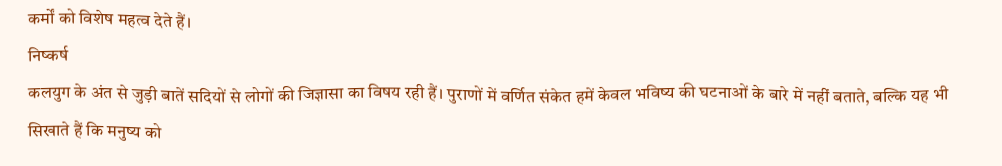कर्मों को विशेष महत्व देते हैं।
निष्कर्ष
कलयुग के अंत से जुड़ी बातें सदियों से लोगों की जिज्ञासा का विषय रही हैं। पुराणों में वर्णित संकेत हमें केवल भविष्य की घटनाओं के बारे में नहीं बताते, बल्कि यह भी सिखाते हैं कि मनुष्य को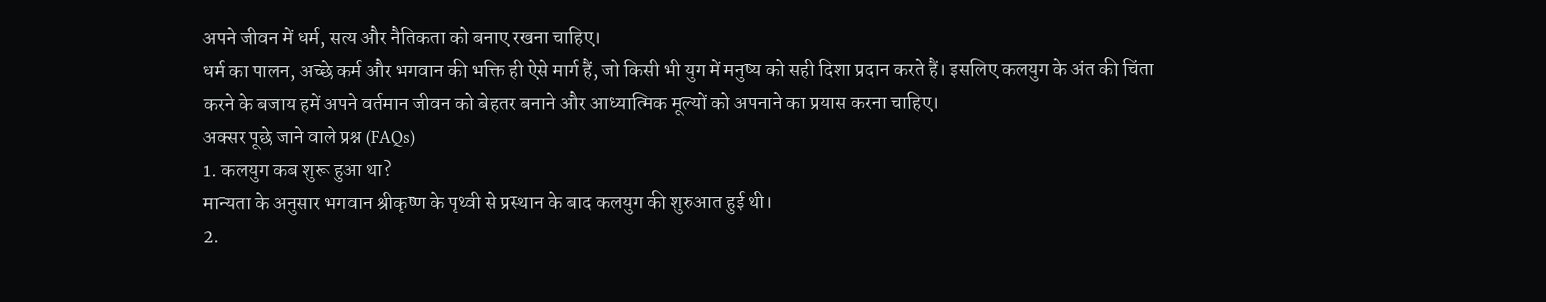अपने जीवन में धर्म, सत्य और नैतिकता को बनाए रखना चाहिए।
धर्म का पालन, अच्छे कर्म और भगवान की भक्ति ही ऐसे मार्ग हैं, जो किसी भी युग में मनुष्य को सही दिशा प्रदान करते हैं। इसलिए कलयुग के अंत की चिंता करने के बजाय हमें अपने वर्तमान जीवन को बेहतर बनाने और आध्यात्मिक मूल्यों को अपनाने का प्रयास करना चाहिए।
अक्सर पूछे जाने वाले प्रश्न (FAQs)
1. कलयुग कब शुरू हुआ था?
मान्यता के अनुसार भगवान श्रीकृष्ण के पृथ्वी से प्रस्थान के बाद कलयुग की शुरुआत हुई थी।
2.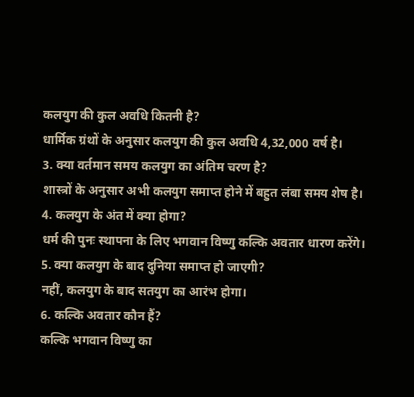कलयुग की कुल अवधि कितनी है?
धार्मिक ग्रंथों के अनुसार कलयुग की कुल अवधि 4,32,000 वर्ष है।
3. क्या वर्तमान समय कलयुग का अंतिम चरण है?
शास्त्रों के अनुसार अभी कलयुग समाप्त होने में बहुत लंबा समय शेष है।
4. कलयुग के अंत में क्या होगा?
धर्म की पुनः स्थापना के लिए भगवान विष्णु कल्कि अवतार धारण करेंगे।
5. क्या कलयुग के बाद दुनिया समाप्त हो जाएगी?
नहीं, कलयुग के बाद सतयुग का आरंभ होगा।
6. कल्कि अवतार कौन हैं?
कल्कि भगवान विष्णु का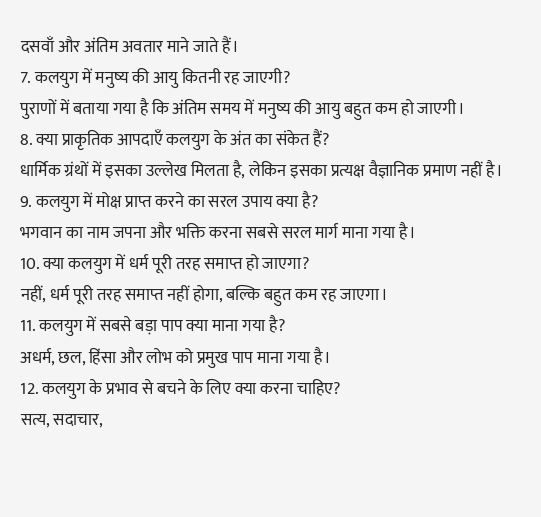दसवाँ और अंतिम अवतार माने जाते हैं।
7. कलयुग में मनुष्य की आयु कितनी रह जाएगी?
पुराणों में बताया गया है कि अंतिम समय में मनुष्य की आयु बहुत कम हो जाएगी।
8. क्या प्राकृतिक आपदाएँ कलयुग के अंत का संकेत हैं?
धार्मिक ग्रंथों में इसका उल्लेख मिलता है, लेकिन इसका प्रत्यक्ष वैज्ञानिक प्रमाण नहीं है।
9. कलयुग में मोक्ष प्राप्त करने का सरल उपाय क्या है?
भगवान का नाम जपना और भक्ति करना सबसे सरल मार्ग माना गया है।
10. क्या कलयुग में धर्म पूरी तरह समाप्त हो जाएगा?
नहीं, धर्म पूरी तरह समाप्त नहीं होगा, बल्कि बहुत कम रह जाएगा।
11. कलयुग में सबसे बड़ा पाप क्या माना गया है?
अधर्म, छल, हिंसा और लोभ को प्रमुख पाप माना गया है।
12. कलयुग के प्रभाव से बचने के लिए क्या करना चाहिए?
सत्य, सदाचार,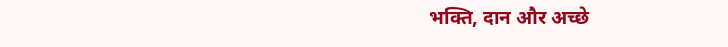भक्ति, दान और अच्छे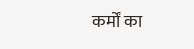कर्मों का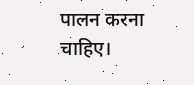पालन करना चाहिए।